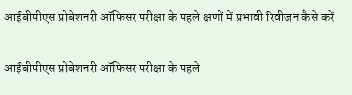आईबीपीएस प्रोबेशनरी ऑफिसर परीक्षा के पहले क्षणों में प्रभावी रिवीजन कैसे करें

आईबीपीएस प्रोबेशनरी ऑफिसर परीक्षा के पहले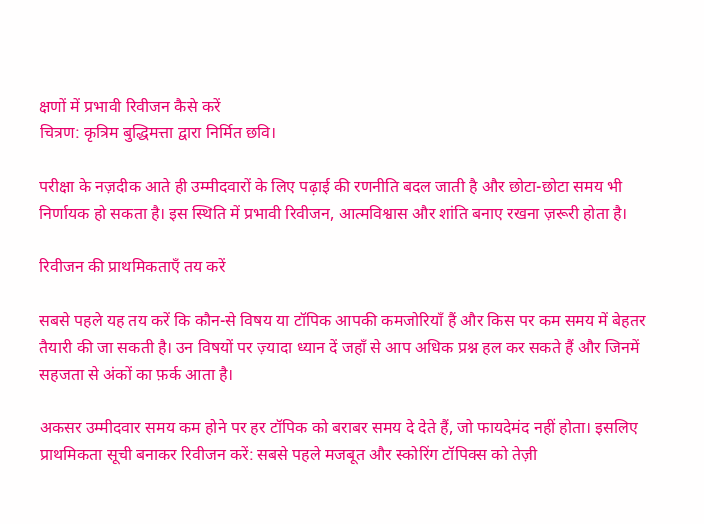क्षणों में प्रभावी रिवीजन कैसे करें
चित्रण: कृत्रिम बुद्धिमत्ता द्वारा निर्मित छवि।

परीक्षा के नज़दीक आते ही उम्मीदवारों के लिए पढ़ाई की रणनीति बदल जाती है और छोटा-छोटा समय भी निर्णायक हो सकता है। इस स्थिति में प्रभावी रिवीजन, आत्मविश्वास और शांति बनाए रखना ज़रूरी होता है।

रिवीजन की प्राथमिकताएँ तय करें

सबसे पहले यह तय करें कि कौन-से विषय या टॉपिक आपकी कमजोरियाँ हैं और किस पर कम समय में बेहतर तैयारी की जा सकती है। उन विषयों पर ज़्यादा ध्यान दें जहाँ से आप अधिक प्रश्न हल कर सकते हैं और जिनमें सहजता से अंकों का फ़र्क आता है।

अकसर उम्मीदवार समय कम होने पर हर टॉपिक को बराबर समय दे देते हैं, जो फायदेमंद नहीं होता। इसलिए प्राथमिकता सूची बनाकर रिवीजन करें: सबसे पहले मजबूत और स्कोरिंग टॉपिक्स को तेज़ी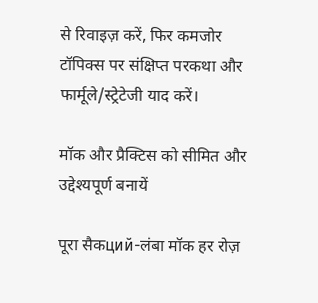से रिवाइज़ करें, फिर कमजोर टॉपिक्स पर संक्षिप्त परकथा और फार्मूले/स्ट्रेटेजी याद करें।

मॉक और प्रैक्टिस को सीमित और उद्देश्यपूर्ण बनायें

पूरा सैकций-लंबा मॉक हर रोज़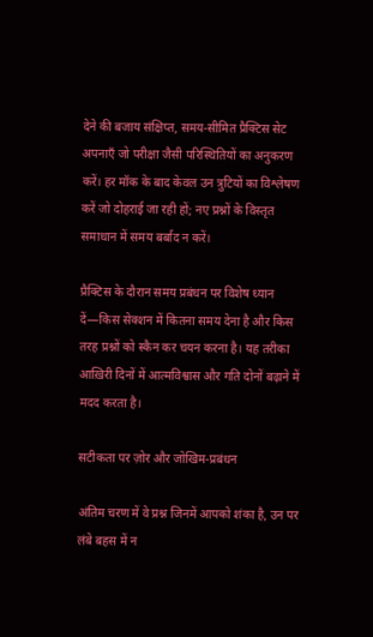देने की बजाय संक्षिप्त, समय-सीमित प्रैक्टिस सेट अपनाएँ जो परीक्षा जैसी परिस्थितियों का अनुकरण करें। हर मॉक के बाद केवल उन त्रुटियों का विश्लेषण करें जो दोहराई जा रही हों; नए प्रश्नों के विस्तृत समाधान में समय बर्बाद न करें।

प्रैक्टिस के दौरान समय प्रबंधन पर विशेष ध्यान दें—किस सेक्शन में कितना समय देना है और किस तरह प्रश्नों को स्कैन कर चयन करना है। यह तरीका आख़िरी दिनों में आत्मविश्वास और गति दोनों बढ़ाने में मदद करता है।

सटीकता पर ज़ोर और जोखिम-प्रबंधन

अंतिम चरण में वे प्रश्न जिनमें आपको शंका है, उन पर लंबे बहस में न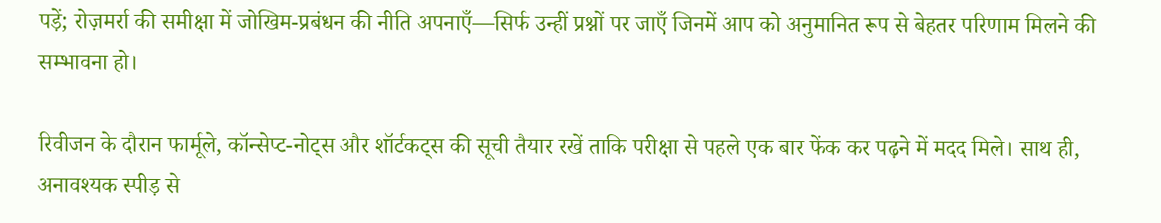पड़ें; रोज़मर्रा की समीक्षा में जोखिम-प्रबंधन की नीति अपनाएँ—सिर्फ उन्हीं प्रश्नों पर जाएँ जिनमें आप को अनुमानित रूप से बेहतर परिणाम मिलने की सम्भावना हो।

रिवीजन के दौरान फार्मूले, कॉन्सेप्ट-नोट्स और शॉर्टकट्स की सूची तैयार रखें ताकि परीक्षा से पहले एक बार फेंक कर पढ़ने में मदद मिले। साथ ही, अनावश्यक स्पीड़ से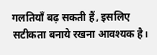गलतियाँ बढ़ सकती हैं, इसलिए सटीकता बनाये रखना आवश्यक है।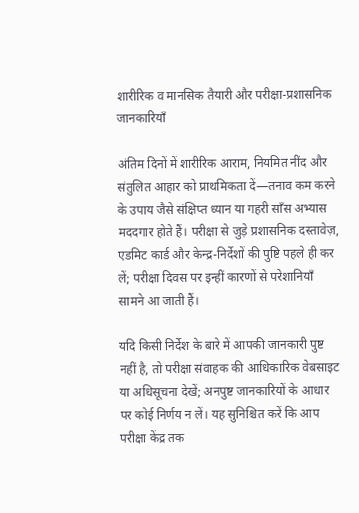शारीरिक व मानसिक तैयारी और परीक्षा-प्रशासनिक जानकारियाँ

अंतिम दिनों में शारीरिक आराम, नियमित नींद और संतुलित आहार को प्राथमिकता दें—तनाव कम करने के उपाय जैसे संक्षिप्त ध्यान या गहरी साँस अभ्यास मददगार होते हैं। परीक्षा से जुड़े प्रशासनिक दस्तावेज़, एडमिट कार्ड और केन्द्र-निर्देशों की पुष्टि पहले ही कर लें; परीक्षा दिवस पर इन्हीं कारणों से परेशानियाँ सामने आ जाती हैं।

यदि किसी निर्देश के बारे में आपकी जानकारी पुष्ट नहीं है, तो परीक्षा संवाहक की आधिकारिक वेबसाइट या अधिसूचना देखें; अनपुष्ट जानकारियों के आधार पर कोई निर्णय न लें। यह सुनिश्चित करें कि आप परीक्षा केंद्र तक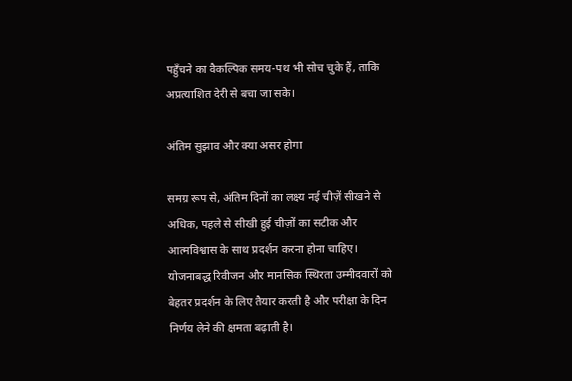पहुँचने का वैकल्पिक समय-पथ भी सोच चुके हैं, ताकि अप्रत्याशित देरी से बचा जा सके।

अंतिम सुझाव और क्या असर होगा

समग्र रूप से, अंतिम दिनों का लक्ष्य नई चीज़ें सीखने से अधिक, पहले से सीखी हुई चीज़ों का सटीक और आत्मविश्वास के साथ प्रदर्शन करना होना चाहिए। योजनाबद्ध रिवीजन और मानसिक स्थिरता उम्मीदवारों को बेहतर प्रदर्शन के लिए तैयार करती है और परीक्षा के दिन निर्णय लेने की क्षमता बढ़ाती है।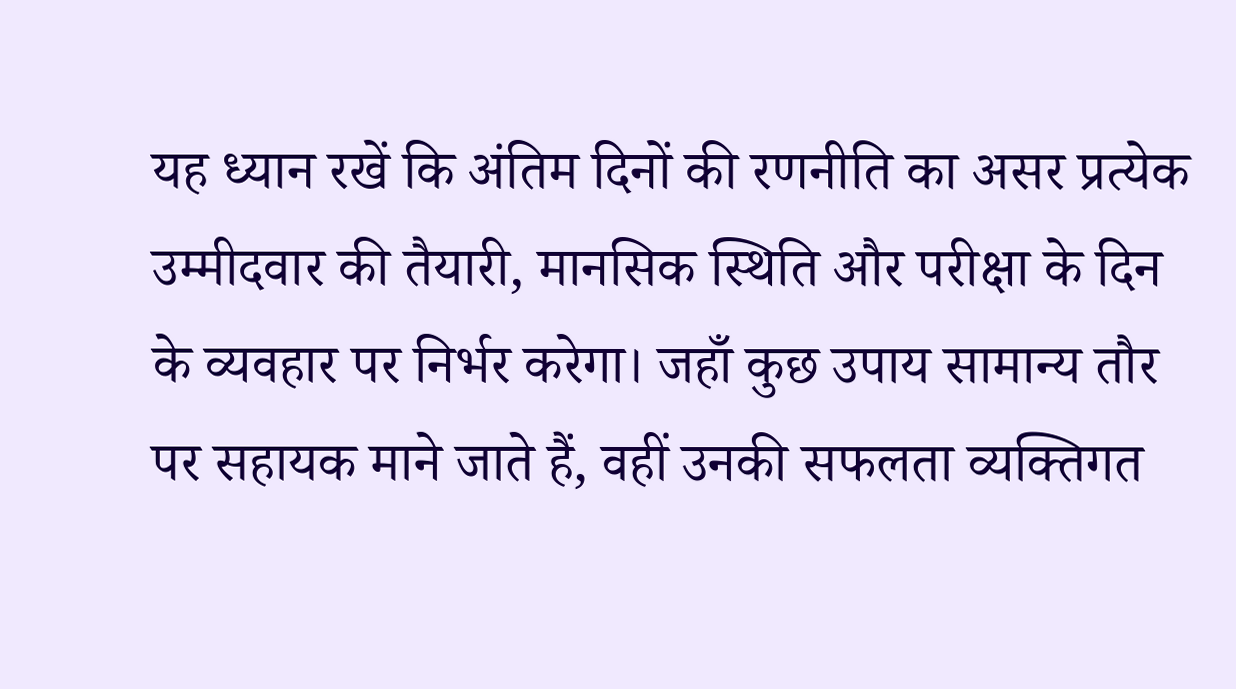यह ध्यान रखें कि अंतिम दिनों की रणनीति का असर प्रत्येक उम्मीदवार की तैयारी, मानसिक स्थिति और परीक्षा के दिन के व्यवहार पर निर्भर करेगा। जहाँ कुछ उपाय सामान्य तौर पर सहायक माने जाते हैं, वहीं उनकी सफलता व्यक्तिगत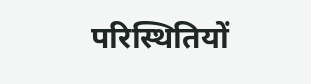परिस्थितियों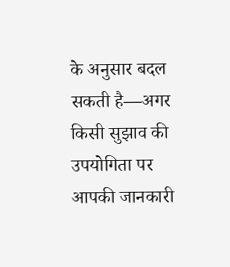के अनुसार बदल सकती है—अगर किसी सुझाव की उपयोगिता पर आपकी जानकारी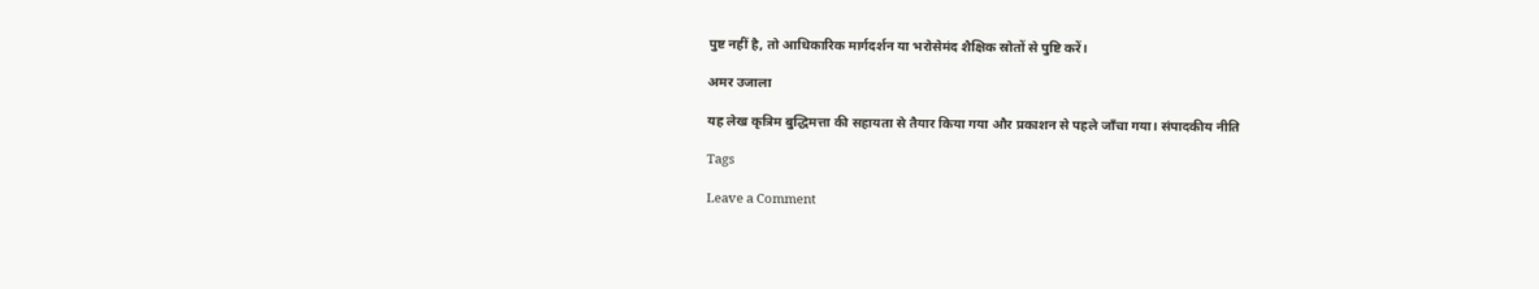पुष्ट नहीं है, तो आधिकारिक मार्गदर्शन या भरोसेमंद शैक्षिक स्रोतों से पुष्टि करें।

अमर उजाला

यह लेख कृत्रिम बुद्धिमत्ता की सहायता से तैयार किया गया और प्रकाशन से पहले जाँचा गया। संपादकीय नीति

Tags

Leave a Comment